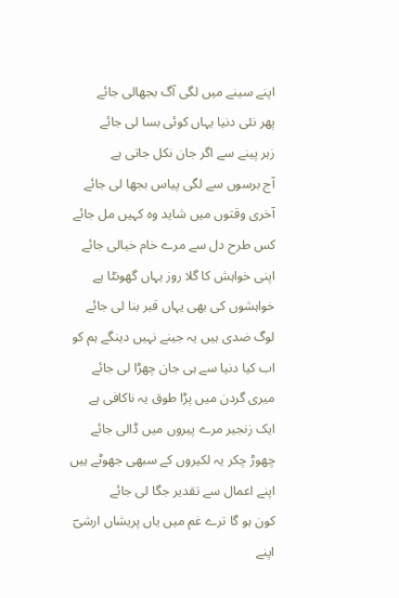اپنے سینے میں لگی آگ بجھالی جائے
پھر نئی دنیا یہاں کوئی بسا لی جائے
زہر پینے سے اگر جان نکل جاتی ہے
آج برسوں سے لگی پیاس بجھا لی جائے
آخری وقتوں میں شاید وہ کہیں مل جائے
کس طرح دل سے مرے خام خیالی جائے
اپنی خواہش کا گلا روز یہاں گھونٹا ہے
خواہشوں کی بھی یہاں قبر بنا لی جائے
لوگ ضدی ہیں یہ جینے نہیں دینگے ہم کو
اب کیا دنیا سے ہی جان چھڑا لی جائے
میری گردن میں پڑا طوق یہ ناکافی ہے
ایک زنجیر مرے پیروں میں ڈالی جائے
چھوڑ چکر یہ لکیروں کے سبھی جھوٹے ہیں
اپنے اعمال سے تقدیر جگا لی جائے
کون ہو گا ترے غم میں یاں پریشاں ارشیؔ
اپنے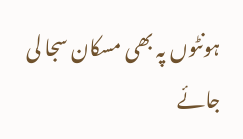ہونٹوں پہ بھی مسکان سجا لی جائے